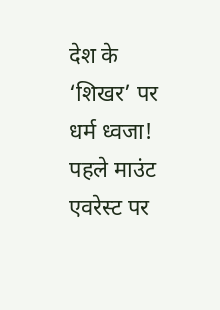देश के ‘शिखर’ पर धर्म ध्वजा! पहले माउंट एवरेस्ट पर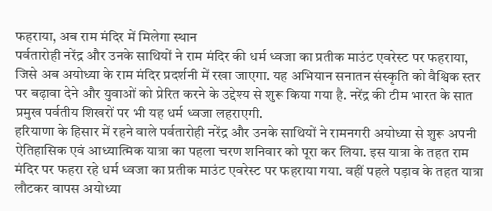फहराया, अब राम मंदिर में मिलेगा स्थान
पर्वतारोही नरेंद्र और उनके साथियों ने राम मंदिर की धर्म ध्वजा का प्रतीक माउंट एवरेस्ट पर फहराया, जिसे अब अयोध्या के राम मंदिर प्रदर्शनी में रखा जाएगा. यह अभियान सनातन संस्कृति को वैश्विक स्तर पर बढ़ावा देने और युवाओं को प्रेरित करने के उद्देश्य से शुरू किया गया है. नरेंद्र की टीम भारत के सात प्रमुख पर्वतीय शिखरों पर भी यह धर्म ध्वजा लहराएगी.
हरियाणा के हिसार में रहने वाले पर्वतारोही नरेंद्र और उनके साथियों ने रामनगरी अयोध्या से शुरू अपनी ऐतिहासिक एवं आध्यात्मिक यात्रा का पहला चरण शनिवार को पूरा कर लिया. इस यात्रा के तहत राम मंदिर पर फहरा रहे धर्म ध्वजा का प्रतीक माउंट एवरेस्ट पर फहराया गया. वहीं पहले पड़ाव के तहत यात्रा लौटकर वापस अयोध्या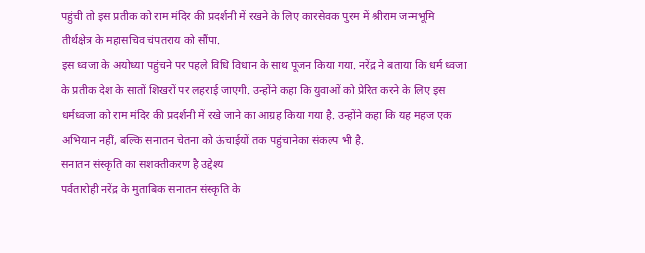पहुंची तो इस प्रतीक को राम मंदिर की प्रदर्शनी में रखने के लिए कारसेवक पुरम में श्रीराम जन्मभूमि तीर्थक्षेत्र के महासचिव चंपतराय को सौंपा.
इस ध्वजा के अयोध्या पहुंचने पर पहले विधि विधान के साथ पूजन किया गया. नरेंद्र ने बताया कि धर्म ध्वजा के प्रतीक देश के सातों शिखरों पर लहराई जाएगी. उन्होंने कहा कि युवाओं को प्रेरित करने के लिए इस धर्मध्वजा को राम मंदिर की प्रदर्शनी में रखे जाने का आग्रह किया गया है. उन्होंने कहा कि यह महज एक अभियान नहीं, बल्कि सनातन चेतना को ऊंचाईयों तक पहुंचानेका संकल्प भी है.
सनातन संस्कृति का सशक्तीकरण है उद्देश्य
पर्वतारोही नरेंद्र के मुताबिक सनातन संस्कृति के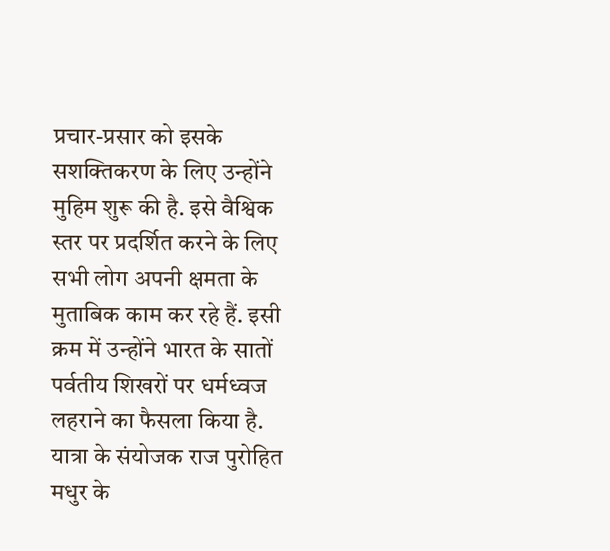प्रचार-प्रसार को इसके सशक्तिकरण के लिए उन्होंने मुहिम शुरू की है. इसे वैश्विक स्तर पर प्रदर्शित करने के लिए सभी लोग अपनी क्षमता के मुताबिक काम कर रहे हैं. इसी क्रम में उन्होंने भारत के सातों पर्वतीय शिखरों पर धर्मध्वज लहराने का फैसला किया है. यात्रा के संयोजक राज पुरोहित मधुर के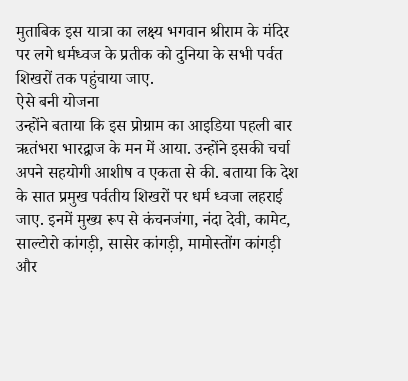मुताबिक इस यात्रा का लक्ष्य भगवान श्रीराम के मंदिर पर लगे धर्मध्वज के प्रतीक को दुनिया के सभी पर्वत शिखरों तक पहुंचाया जाए.
ऐसे बनी योजना
उन्होंने बताया कि इस प्रोग्राम का आइडिया पहली बार ऋतंभरा भारद्वाज के मन में आया. उन्होंने इसकी चर्चा अपने सहयोगी आशीष व एकता से की. बताया कि देश के सात प्रमुख पर्वतीय शिखरों पर धर्म ध्वजा लहराई जाए. इनमें मुख्य रूप से कंचनजंगा, नंदा देवी, कामेट, साल्टोरो कांगड़ी, सासेर कांगड़ी, मामोस्तोंग कांगड़ी और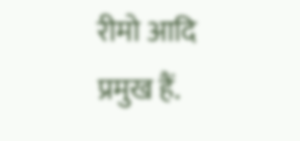रीमो आदि प्रमुख हैं.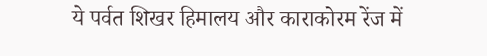ये पर्वत शिखर हिमालय और काराकोरम रेंज में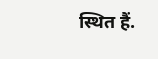स्थित हैं.